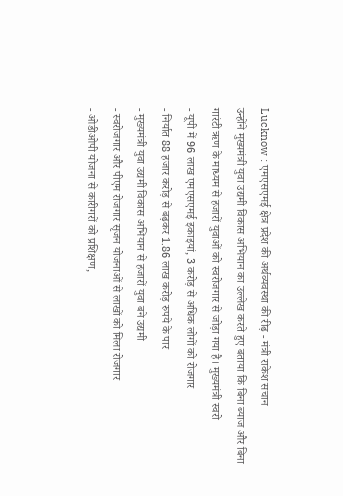Lucknow : एमएसएमई क्षेत्र प्रदेश की अर्थव्यवस्था की रीढ़ - मंत्री राकेश सचान
उन्होंने मुख्यमंत्री युवा उद्यमी विकास अभियान का उल्लेख करते हुए बताया कि बिना ब्याज और बिना गारंटी ऋण के माध्यम से हजारों युवाओं को स्वरोजगार से जोड़ा गया है। मुख्यमंत्री स्वरो
- यूपी में 96 लाख एमएसएमई इकाइयां, 3 करोड़ से अधिक लोगों को रोजगार
- निर्यात 88 हजार करोड़ से बढ़कर 1.86 लाख करोड़ रुपये के पार
- मुख्यमंत्री युवा उद्यमी विकास अभियान से हजारों युवा बने उद्यमी
- स्वरोजगार और पीएम रोजगार सृजन योजनाओं से लाखों को मिला रोजगार
- ओडीओपी योजना से कारीगरों को प्रशिक्षण,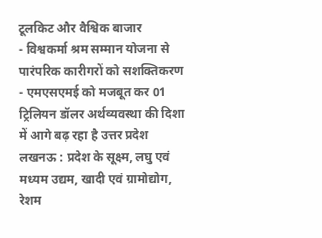टूलकिट और वैश्विक बाजार
- विश्वकर्मा श्रम सम्मान योजना से पारंपरिक कारीगरों को सशक्तिकरण
- एमएसएमई को मजबूत कर 01 ट्रिलियन डॉलर अर्थव्यवस्था की दिशा में आगे बढ़ रहा है उत्तर प्रदेश
लखनऊ : प्रदेश के सूक्ष्म, लघु एवं मध्यम उद्यम, खादी एवं ग्रामोद्योग, रेशम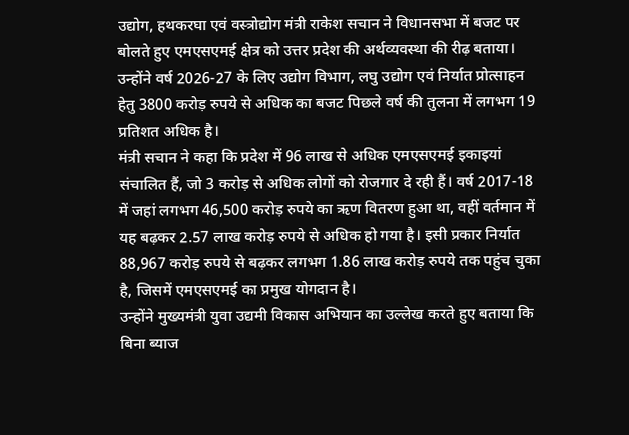उद्योग, हथकरघा एवं वस्त्रोद्योग मंत्री राकेश सचान ने विधानसभा में बजट पर बोलते हुए एमएसएमई क्षेत्र को उत्तर प्रदेश की अर्थव्यवस्था की रीढ़ बताया। उन्होंने वर्ष 2026-27 के लिए उद्योग विभाग, लघु उद्योग एवं निर्यात प्रोत्साहन हेतु 3800 करोड़ रुपये से अधिक का बजट पिछले वर्ष की तुलना में लगभग 19 प्रतिशत अधिक है।
मंत्री सचान ने कहा कि प्रदेश में 96 लाख से अधिक एमएसएमई इकाइयां संचालित हैं, जो 3 करोड़ से अधिक लोगों को रोजगार दे रही हैं। वर्ष 2017-18 में जहां लगभग 46,500 करोड़ रुपये का ऋण वितरण हुआ था, वहीं वर्तमान में यह बढ़कर 2.57 लाख करोड़ रुपये से अधिक हो गया है। इसी प्रकार निर्यात 88,967 करोड़ रुपये से बढ़कर लगभग 1.86 लाख करोड़ रुपये तक पहुंच चुका है, जिसमें एमएसएमई का प्रमुख योगदान है।
उन्होंने मुख्यमंत्री युवा उद्यमी विकास अभियान का उल्लेख करते हुए बताया कि बिना ब्याज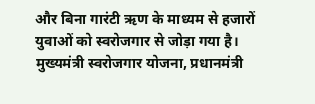और बिना गारंटी ऋण के माध्यम से हजारों युवाओं को स्वरोजगार से जोड़ा गया है। मुख्यमंत्री स्वरोजगार योजना, प्रधानमंत्री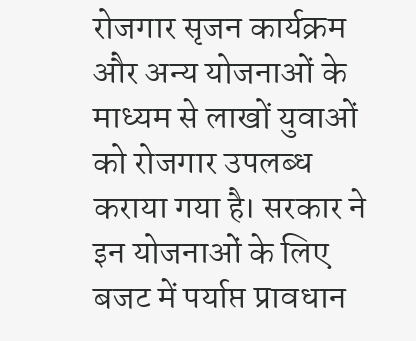रोजगार सृजन कार्यक्रम और अन्य योजनाओं के माध्यम से लाखों युवाओं को रोजगार उपलब्ध कराया गया है। सरकार ने इन योजनाओं के लिए बजट में पर्याप्त प्रावधान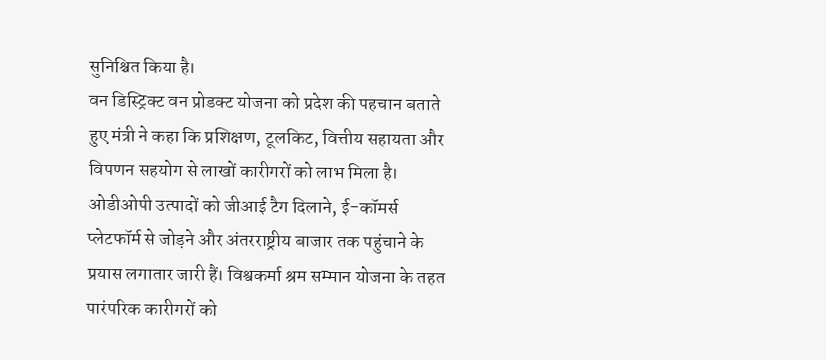सुनिश्चित किया है।
वन डिस्ट्रिक्ट वन प्रोडक्ट योजना को प्रदेश की पहचान बताते हुए मंत्री ने कहा कि प्रशिक्षण, टूलकिट, वित्तीय सहायता और विपणन सहयोग से लाखों कारीगरों को लाभ मिला है। ओडीओपी उत्पादों को जीआई टैग दिलाने, ई-कॉमर्स प्लेटफॉर्म से जोड़ने और अंतरराष्ट्रीय बाजार तक पहुंचाने के प्रयास लगातार जारी हैं। विश्वकर्मा श्रम सम्मान योजना के तहत पारंपरिक कारीगरों को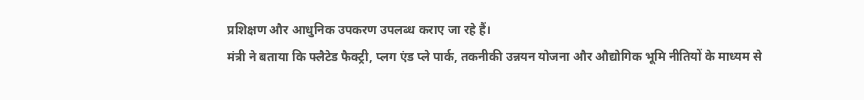प्रशिक्षण और आधुनिक उपकरण उपलब्ध कराए जा रहे हैं।
मंत्री ने बताया कि फ्लैटेड फैक्ट्री, प्लग एंड प्ले पार्क, तकनीकी उन्नयन योजना और औद्योगिक भूमि नीतियों के माध्यम से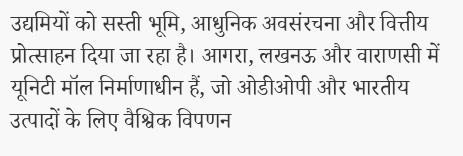उद्यमियों को सस्ती भूमि, आधुनिक अवसंरचना और वित्तीय प्रोत्साहन दिया जा रहा है। आगरा, लखनऊ और वाराणसी में यूनिटी मॉल निर्माणाधीन हैं, जो ओडीओपी और भारतीय उत्पादों के लिए वैश्विक विपणन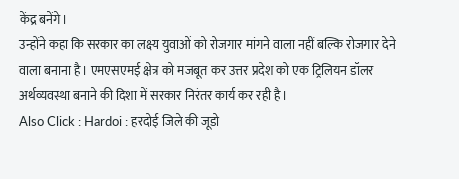केंद्र बनेंगे।
उन्होंने कहा कि सरकार का लक्ष्य युवाओं को रोजगार मांगने वाला नहीं बल्कि रोजगार देने वाला बनाना है। एमएसएमई क्षेत्र को मजबूत कर उत्तर प्रदेश को एक ट्रिलियन डॉलर अर्थव्यवस्था बनाने की दिशा में सरकार निरंतर कार्य कर रही है।
Also Click : Hardoi : हरदोई जिले की जूडो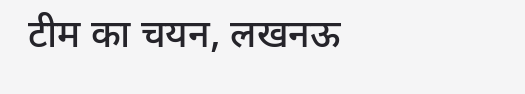टीम का चयन, लखनऊ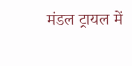मंडल ट्रायल में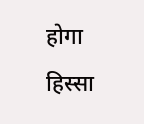होगा हिस्सा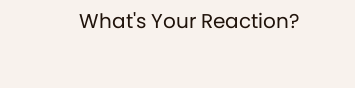What's Your Reaction?